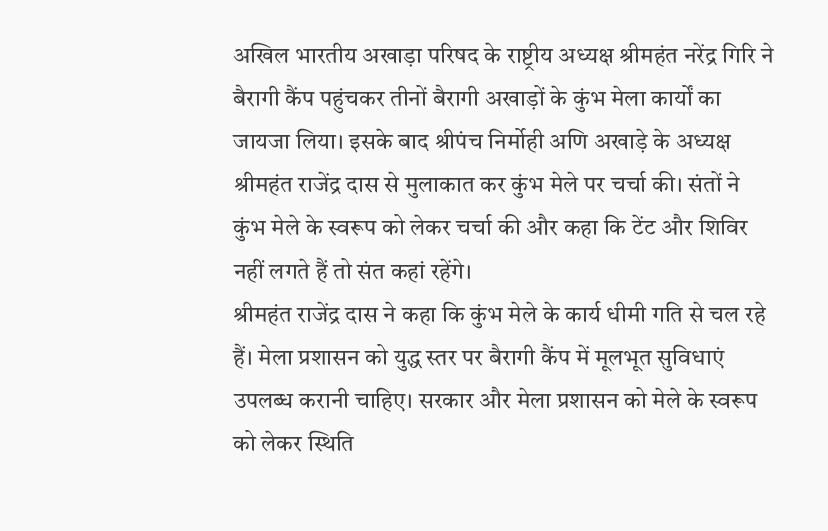अखिल भारतीय अखाड़ा परिषद के राष्ट्रीय अध्यक्ष श्रीमहंत नरेंद्र गिरि ने बैरागी कैंप पहुंचकर तीनों बैरागी अखाड़ों के कुंभ मेला कार्यों का जायजा लिया। इसके बाद श्रीपंच निर्मोही अणि अखाड़े के अध्यक्ष श्रीमहंत राजेंद्र दास से मुलाकात कर कुंभ मेले पर चर्चा की। संतों ने कुंभ मेले के स्वरूप को लेकर चर्चा की और कहा कि टेंट और शिविर नहीं लगते हैं तो संत कहां रहेंगे।
श्रीमहंत राजेंद्र दास ने कहा कि कुंभ मेले के कार्य धीमी गति से चल रहे हैं। मेला प्रशासन को युद्ध स्तर पर बैरागी कैंप में मूलभूत सुविधाएं उपलब्ध करानी चाहिए। सरकार और मेला प्रशासन को मेले के स्वरूप को लेकर स्थिति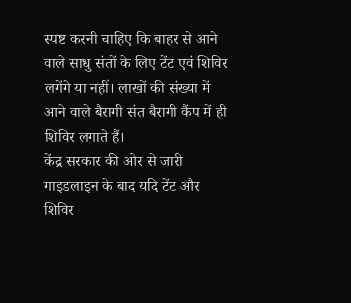स्पष्ट करनी चाहिए कि बाहर से आने वाले साधु संतों के लिए टेंट एवं शिविर लगेंगे या नहीं। लाखों की संख्या में आने वाले बैरागी संत बैरागी कैंप में ही शिविर लगाते हैं।
केंद्र सरकार की ओर से जारी गाइडलाइन के बाद यदि टेंट और शिविर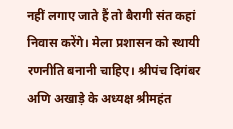नहीं लगाए जाते हैं तो बैरागी संत कहां निवास करेंगे। मेला प्रशासन को स्थायी रणनीति बनानी चाहिए। श्रीपंच दिगंबर अणि अखाड़े के अध्यक्ष श्रीमहंत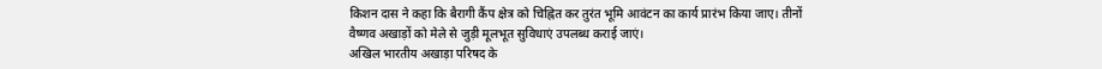किशन दास ने कहा कि बैरागी कैंप क्षेत्र को चिह्नित कर तुरंत भूमि आवंटन का कार्य प्रारंभ किया जाए। तीनों वैष्णव अखाड़ों को मेले से जुड़ी मूलभूत सुविधाएं उपलब्ध कराई जाएं।
अखिल भारतीय अखाड़ा परिषद के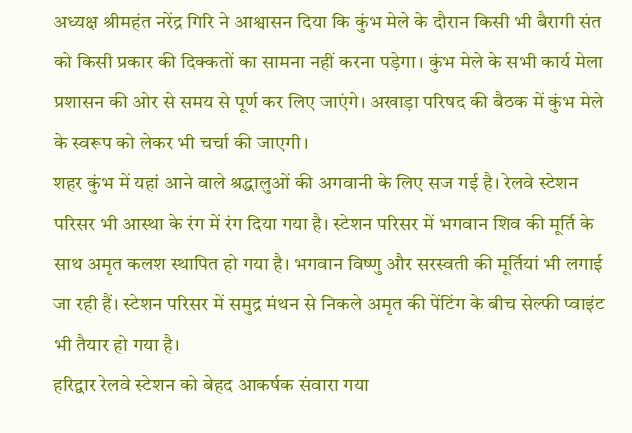अध्यक्ष श्रीमहंत नरेंद्र गिरि ने आश्वासन दिया कि कुंभ मेले के दौरान किसी भी बैरागी संत को किसी प्रकार की दिक्कतों का सामना नहीं करना पड़ेगा। कुंभ मेले के सभी कार्य मेला प्रशासन की ओर से समय से पूर्ण कर लिए जाएंगे। अखाड़ा परिषद की बैठक में कुंभ मेले के स्वरूप को लेकर भी चर्चा की जाएगी।
शहर कुंभ में यहां आने वाले श्रद्धालुओं की अगवानी के लिए सज गई है। रेलवे स्टेशन परिसर भी आस्था के रंग में रंग दिया गया है। स्टेशन परिसर में भगवान शिव की मूर्ति के साथ अमृत कलश स्थापित हो गया है। भगवान विष्णु और सरस्वती की मूर्तियां भी लगाई जा रही हैं। स्टेशन परिसर में समुद्र मंथन से निकले अमृत की पेंटिंग के बीच सेल्फी प्वाइंट भी तैयार हो गया है।
हरिद्वार रेलवे स्टेशन को बेहद आकर्षक संवारा गया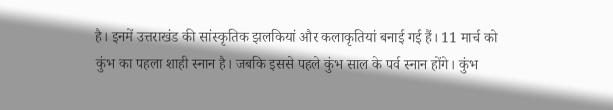है। इनमें उत्तराखंड की सांस्कृतिक झलकियां और कलाकृतियां बनाई गई हैं। 11 मार्च को कुंभ का पहला शाही स्नान है। जबकि इससे पहले कुंभ साल के पर्व स्नान होंगे। कुंभ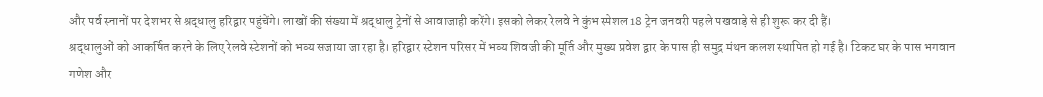और पर्व स्नानों पर देशभर से श्रद्धालु हरिद्वार पहुंचेंगे। लाखों की संख्या में श्रद्धालु ट्रेनों से आवाजाही करेंगे। इसको लेकर रेलवे ने कुंभ स्पेशल 18 ट्रेन जनवरी पहले पखवाड़े से ही शुरू कर दी हैं।
श्रद्धालुओं को आकर्षित करने के लिए रेलवे स्टेशनों को भव्य सजाया जा रहा है। हरिद्वार स्टेशन परिसर में भव्य शिवजी की मूर्ति और मुख्य प्रवेश द्वार के पास ही समुद्र मंथन कलश स्थापित हो गई है। टिकट घर के पास भगवान गणेश और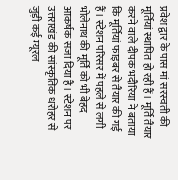प्रवेश द्वार के पास मां सरस्वती की मूर्तियां स्थापित हो रही हैं। मूर्ति तैयार करने वाले दीपक भदौरिया ने बताया कि मूर्तियां फाइबर से तैयार की गई हैं। स्टेशन परिसर में पहले से लगी भोलेनाथ की मूर्ति को भी बेहद आकर्षक सजा दिया है। स्टेशन पर उत्तराखंड की सांस्कृतिक धरोहर से जुड़ी कई म्यूरल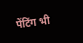पेंटिंग भी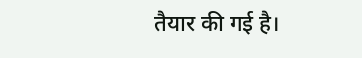तैयार की गई है।